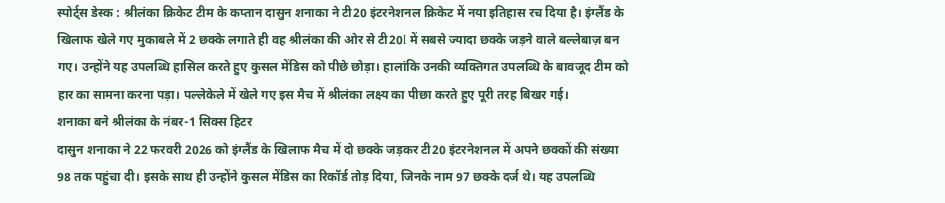स्पोर्ट्स डेस्क : श्रीलंका क्रिकेट टीम के कप्तान दासुन शनाका ने टी20 इंटरनेशनल क्रिकेट में नया इतिहास रच दिया है। इंग्लैंड के खिलाफ खेले गए मुकाबले में 2 छक्के लगाते ही वह श्रीलंका की ओर से टी20I में सबसे ज्यादा छक्के जड़ने वाले बल्लेबाज़ बन गए। उन्होंने यह उपलब्धि हासिल करते हुए कुसल मेंडिस को पीछे छोड़ा। हालांकि उनकी व्यक्तिगत उपलब्धि के बावजूद टीम को हार का सामना करना पड़ा। पल्लेकेले में खेले गए इस मैच में श्रीलंका लक्ष्य का पीछा करते हुए पूरी तरह बिखर गई।
शनाका बने श्रीलंका के नंबर-1 सिक्स हिटर
दासुन शनाका ने 22 फरवरी 2026 को इंग्लैंड के खिलाफ मैच में दो छक्के जड़कर टी20 इंटरनेशनल में अपने छक्कों की संख्या 98 तक पहुंचा दी। इसके साथ ही उन्होंने कुसल मेंडिस का रिकॉर्ड तोड़ दिया, जिनके नाम 97 छक्के दर्ज थे। यह उपलब्धि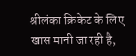श्रीलंका क्रिकेट के लिए खास मानी जा रही है,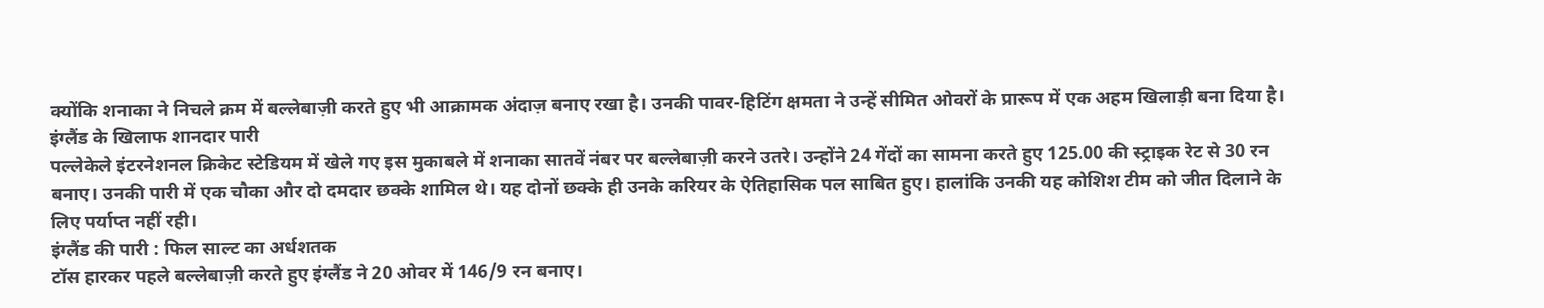क्योंकि शनाका ने निचले क्रम में बल्लेबाज़ी करते हुए भी आक्रामक अंदाज़ बनाए रखा है। उनकी पावर-हिटिंग क्षमता ने उन्हें सीमित ओवरों के प्रारूप में एक अहम खिलाड़ी बना दिया है।
इंग्लैंड के खिलाफ शानदार पारी
पल्लेकेले इंटरनेशनल क्रिकेट स्टेडियम में खेले गए इस मुकाबले में शनाका सातवें नंबर पर बल्लेबाज़ी करने उतरे। उन्होंने 24 गेंदों का सामना करते हुए 125.00 की स्ट्राइक रेट से 30 रन बनाए। उनकी पारी में एक चौका और दो दमदार छक्के शामिल थे। यह दोनों छक्के ही उनके करियर के ऐतिहासिक पल साबित हुए। हालांकि उनकी यह कोशिश टीम को जीत दिलाने के लिए पर्याप्त नहीं रही।
इंग्लैंड की पारी : फिल साल्ट का अर्धशतक
टॉस हारकर पहले बल्लेबाज़ी करते हुए इंग्लैंड ने 20 ओवर में 146/9 रन बनाए।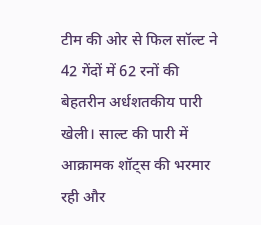टीम की ओर से फिल सॉल्ट ने 42 गेंदों में 62 रनों की बेहतरीन अर्धशतकीय पारी खेली। साल्ट की पारी में आक्रामक शॉट्स की भरमार रही और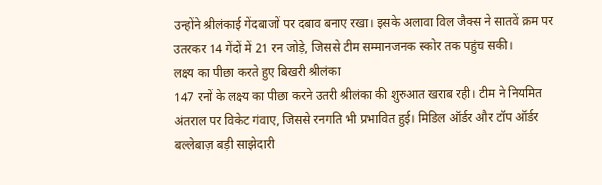उन्होंने श्रीलंकाई गेंदबाजों पर दबाव बनाए रखा। इसके अलावा विल जैक्स ने सातवें क्रम पर उतरकर 14 गेंदों में 21 रन जोड़े, जिससे टीम सम्मानजनक स्कोर तक पहुंच सकी।
लक्ष्य का पीछा करते हुए बिखरी श्रीलंका
147 रनों के लक्ष्य का पीछा करने उतरी श्रीलंका की शुरुआत खराब रही। टीम ने नियमित अंतराल पर विकेट गंवाए, जिससे रनगति भी प्रभावित हुई। मिडिल ऑर्डर और टॉप ऑर्डर बल्लेबाज़ बड़ी साझेदारी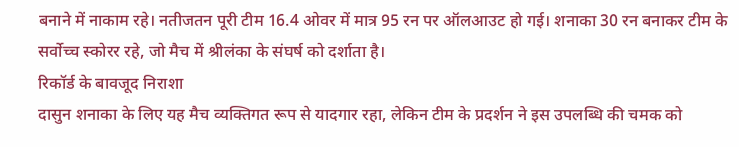बनाने में नाकाम रहे। नतीजतन पूरी टीम 16.4 ओवर में मात्र 95 रन पर ऑलआउट हो गई। शनाका 30 रन बनाकर टीम के सर्वोच्च स्कोरर रहे, जो मैच में श्रीलंका के संघर्ष को दर्शाता है।
रिकॉर्ड के बावजूद निराशा
दासुन शनाका के लिए यह मैच व्यक्तिगत रूप से यादगार रहा, लेकिन टीम के प्रदर्शन ने इस उपलब्धि की चमक को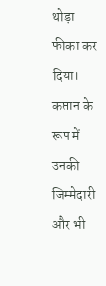थोड़ा फीका कर दिया। कप्तान के रूप में उनकी जिम्मेदारी और भी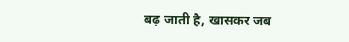बढ़ जाती है, खासकर जब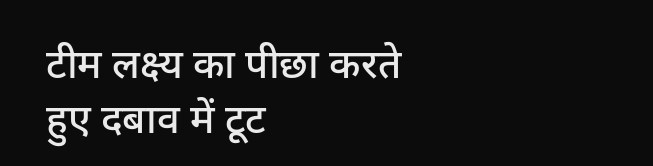टीम लक्ष्य का पीछा करते हुए दबाव में टूट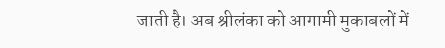जाती है। अब श्रीलंका को आगामी मुकाबलों में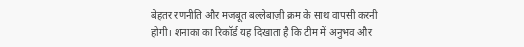बेहतर रणनीति और मजबूत बल्लेबाज़ी क्रम के साथ वापसी करनी होगी। शनाका का रिकॉर्ड यह दिखाता है कि टीम में अनुभव और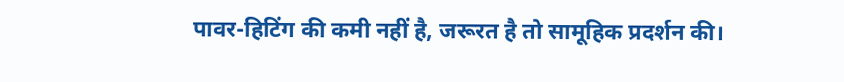पावर-हिटिंग की कमी नहीं है, जरूरत है तो सामूहिक प्रदर्शन की।